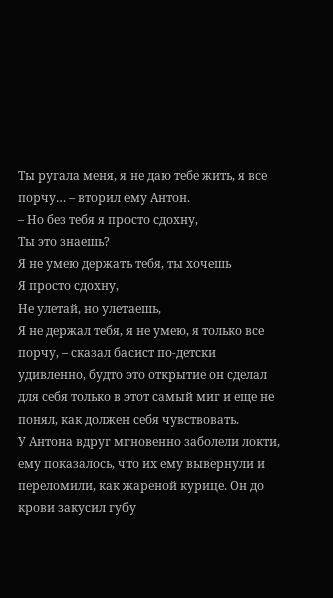Ты ругала меня, я не даю тебе жить, я все порчу… – вторил ему Антон.
– Но без тебя я просто сдохну,
Ты это знаешь?
Я не умею держать тебя, ты хочешь
Я просто сдохну,
Не улетай, но улетаешь,
Я не держал тебя, я не умею, я только все порчу, – сказал басист по-детски удивленно, будто это открытие он сделал для себя только в этот самый миг и еще не понял, как должен себя чувствовать.
У Антона вдруг мгновенно заболели локти, ему показалось, что их ему вывернули и переломили, как жареной курице. Он до крови закусил губу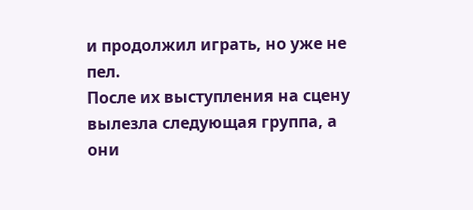и продолжил играть, но уже не пел.
После их выступления на сцену вылезла следующая группа, а они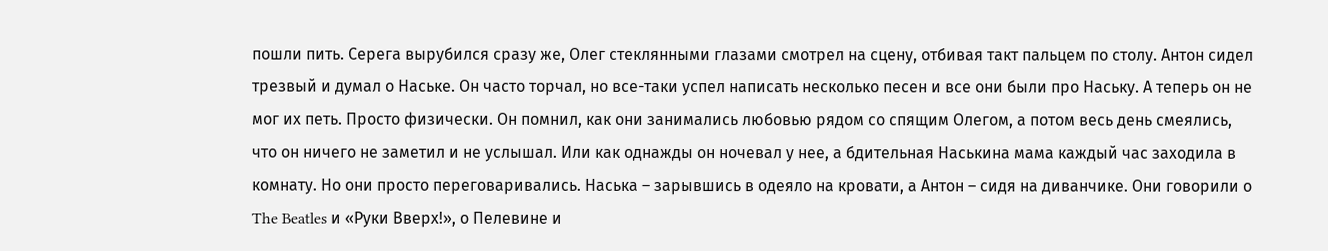пошли пить. Серега вырубился сразу же, Олег стеклянными глазами смотрел на сцену, отбивая такт пальцем по столу. Антон сидел трезвый и думал о Наське. Он часто торчал, но все-таки успел написать несколько песен и все они были про Наську. А теперь он не мог их петь. Просто физически. Он помнил, как они занимались любовью рядом со спящим Олегом, а потом весь день смеялись, что он ничего не заметил и не услышал. Или как однажды он ночевал у нее, а бдительная Наськина мама каждый час заходила в комнату. Но они просто переговаривались. Наська – зарывшись в одеяло на кровати, а Антон – сидя на диванчике. Они говорили о The Beatles и «Руки Вверх!», о Пелевине и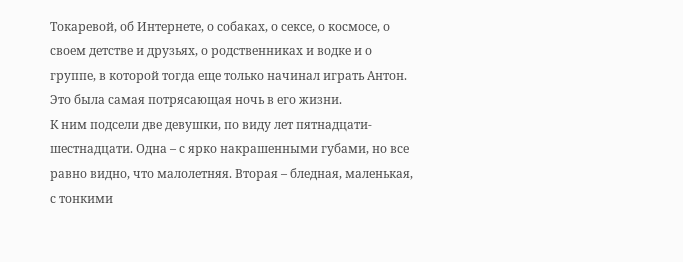Токаревой, об Интернете, о собаках, о сексе, о космосе, о своем детстве и друзьях, о родственниках и водке и о группе, в которой тогда еще только начинал играть Антон. Это была самая потрясающая ночь в его жизни.
К ним подсели две девушки, по виду лет пятнадцати-шестнадцати. Одна – с ярко накрашенными губами, но все равно видно, что малолетняя. Вторая – бледная, маленькая, с тонкими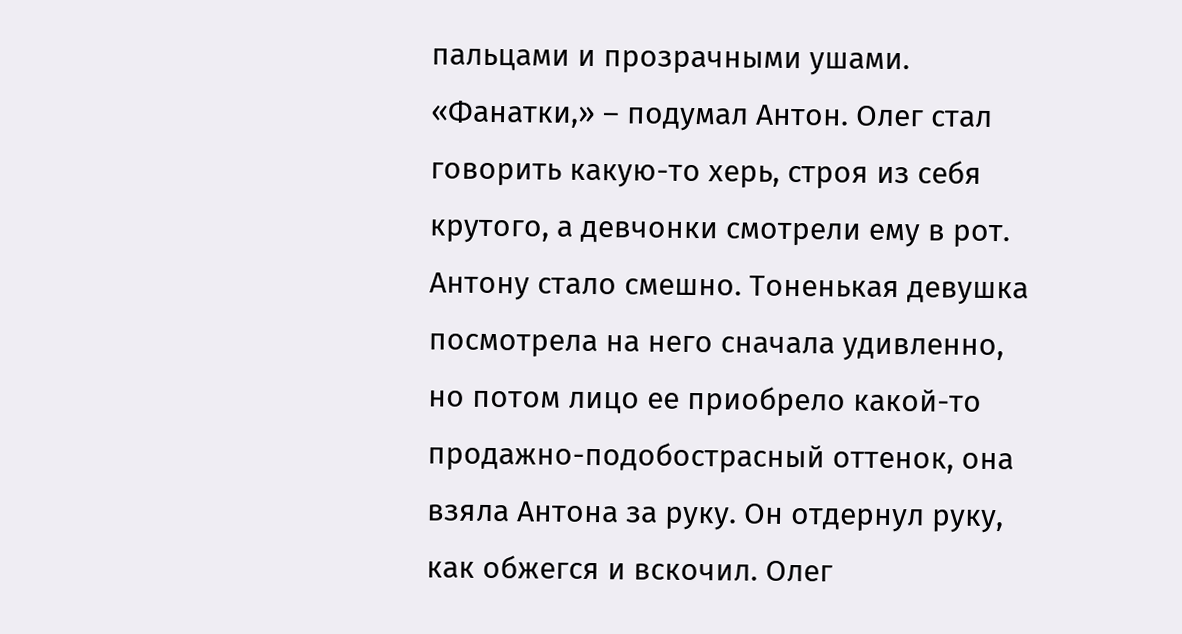пальцами и прозрачными ушами. «Фанатки,» – подумал Антон. Олег стал говорить какую-то херь, строя из себя крутого, а девчонки смотрели ему в рот. Антону стало смешно. Тоненькая девушка посмотрела на него сначала удивленно, но потом лицо ее приобрело какой-то продажно-подобострасный оттенок, она взяла Антона за руку. Он отдернул руку, как обжегся и вскочил. Олег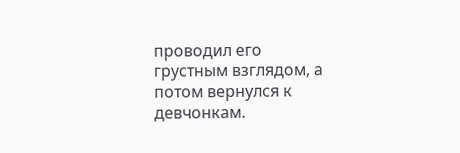проводил его грустным взглядом, а потом вернулся к девчонкам.